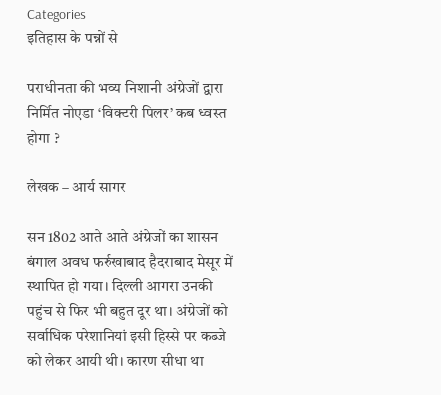Categories
इतिहास के पन्नों से

पराधीनता की भव्य निशानी अंग्रेजों द्वारा निर्मित नोएडा ‘विक्टरी पिलर’ कब ध्वस्त होगा ?

लेखक – आर्य सागर

सन 1802 आते आते अंग्रेजों का शासन बंगाल अवध फर्रुखाबाद हैदराबाद मेसूर में स्थापित हो गया। दिल्ली आगरा उनकी पहुंच से फिर भी बहुत दूर था। अंग्रेजों को सर्वाधिक परेशानियां इसी हिस्से पर कब्जे को लेकर आयी थी। कारण सीधा था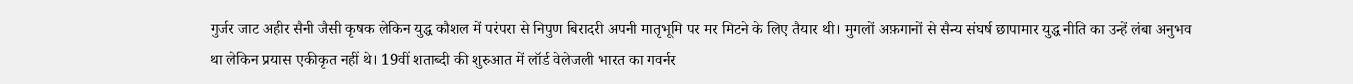गुर्जर जाट अहीर सैनी जैसी कृषक लेकिन युद्ध कौशल में परंपरा से निपुण बिरादरी अपनी मातृभूमि पर मर मिटने के लिए तैयार थी। मुगलों अफ़गानों से सैन्य संघर्ष छापामार युद्ध नीति का उन्हें लंबा अनुभव था लेकिन प्रयास एकीकृत नहीं थे। 19वीं शताब्दी की शुरुआत में लॉर्ड वेलेजली भारत का गवर्नर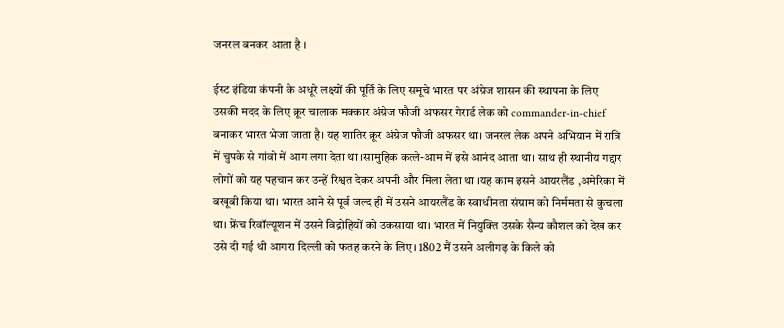जनरल बनकर आता है ।

ईस्ट इंडिया कंपनी के अधूरे लक्ष्यों की पूर्ति के लिए समूचे भारत पर अंग्रेज शासन की स्थापना के लिए उसकी मदद के लिए क्रूर चालाक मक्कार अंग्रेज फौजी अफसर गेरार्ड लेक को commander-in-chief बनाकर भारत भेजा जाता है। यह शातिर क्रूर अंग्रेज फौजी अफसर था। जनरल लेक अपने अभियान में रात्रि में चुपके से गांवो में आग लगा देता था ।सामुहिक कत्ले-आम में इसे आनंद आता था। साथ ही स्थानीय गद्दार लोगों को यह पहचान कर उन्हें रिश्वत देकर अपनी और मिला लेता था ।यह काम इसने आयरलैंड ,अमेरिका में बखूबी किया था। भारत आने से पूर्व जल्द ही में उसने आयरलैंड के स्वाधीनता संग्राम को निर्ममता से कुचला था। फ्रेंच रिवॉल्यूशन में उसने विद्रोहियों को उकसाया था। भारत में नियुक्ति उसके सैन्य कौशल को देख कर उसे दी गई थी आगरा दिल्ली को फतह करने के लिए। 1802 मैं उसने अलीगढ़ के किले को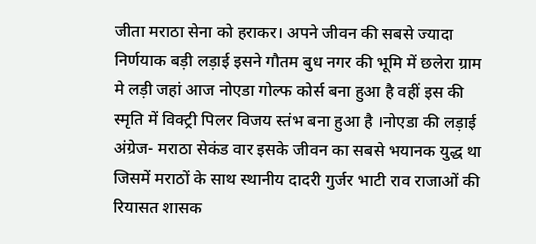जीता मराठा सेना को हराकर। अपने जीवन की सबसे ज्यादा निर्णयाक बड़ी लड़ाई इसने गौतम बुध नगर की भूमि में छलेरा ग्राम मे लड़ी जहां आज नोएडा गोल्फ कोर्स बना हुआ है वहीं इस की स्मृति में विक्ट्री पिलर विजय स्तंभ बना हुआ है ।नोएडा की लड़ाई अंग्रेज- मराठा सेकंड वार इसके जीवन का सबसे भयानक युद्ध था जिसमें मराठों के साथ स्थानीय दादरी गुर्जर भाटी राव राजाओं की रियासत शासक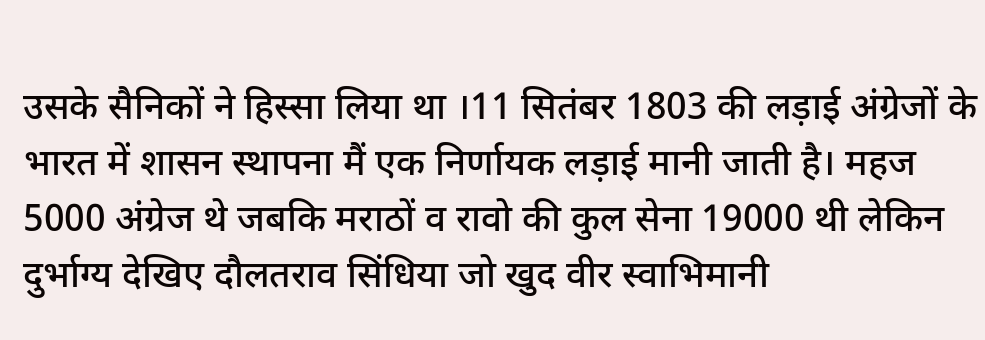उसके सैनिकों ने हिस्सा लिया था ।11 सितंबर 1803 की लड़ाई अंग्रेजों के भारत में शासन स्थापना मैं एक निर्णायक लड़ाई मानी जाती है। महज 5000 अंग्रेज थे जबकि मराठों व रावो की कुल सेना 19000 थी लेकिन दुर्भाग्य देखिए दौलतराव सिंधिया जो खुद वीर स्वाभिमानी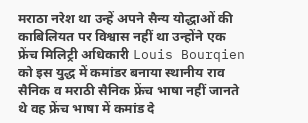मराठा नरेश था उन्हें अपने सैन्य योद्धाओं की काबिलियत पर विश्वास नहीं था उन्होंने एक फ्रेंच मिलिट्री अधिकारी Louis Bourqien को इस युद्ध में कमांडर बनाया स्थानीय राव सैनिक व मराठी सैनिक फ्रेंच भाषा नहीं जानते थे वह फ्रेंच भाषा में कमांड दे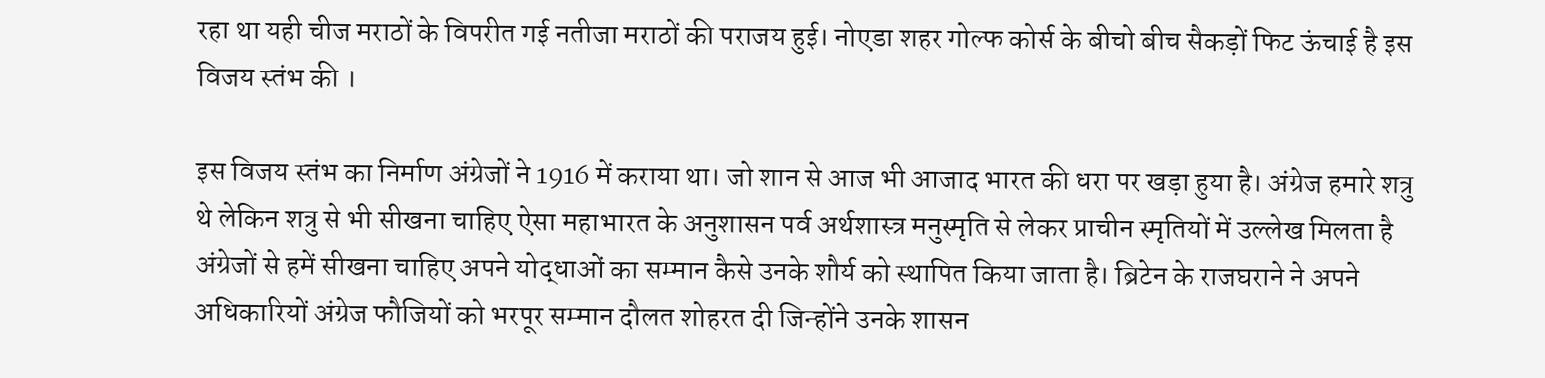रहा था यही चीज मराठों के विपरीत गई नतीजा मराठों की पराजय हुई। नोएडा शहर गोल्फ कोर्स के बीचो बीच सैकड़ों फिट ऊंचाई है इस विजय स्तंभ की ।

इस विजय स्तंभ का निर्माण अंग्रेजों ने 1916 में कराया था। जो शान से आज भी आजाद भारत की धरा पर खड़ा हुया है। अंग्रेज हमारे शत्रु थे लेकिन शत्रु से भी सीखना चाहिए ऐसा महाभारत के अनुशासन पर्व अर्थशास्त्र मनुस्मृति से लेकर प्राचीन स्मृतियों में उल्लेख मिलता है अंग्रेजों से हमें सीखना चाहिए अपने योद्धाओं का सम्मान कैसे उनके शौर्य को स्थापित किया जाता है। ब्रिटेन के राजघराने ने अपने अधिकारियों अंग्रेज फौजियों को भरपूर सम्मान दौलत शोहरत दी जिन्होंने उनके शासन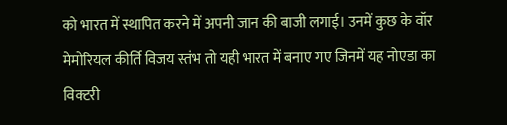को भारत में स्थापित करने में अपनी जान की बाजी लगाई। उनमें कुछ के वॉर मेमोरियल कीर्ति विजय स्तंभ तो यही भारत में बनाए गए जिनमें यह नोएडा का विक्टरी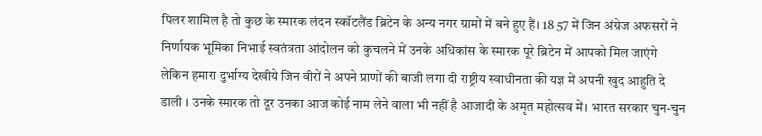पिलर शामिल है तो कुछ के स्मारक लंदन स्कॉटलैंड ब्रिटेन के अन्य नगर ग्रामों में बने हुए हैं। 18 57 में जिन अंग्रेज अफसरों ने निर्णायक भूमिका निभाई स्वतंत्रता आंदोलन को कुचलने में उनके अधिकांस के स्मारक पूरे ब्रिटेन में आपको मिल जाएंगे लेकिन हमारा दुर्भाग्य देखीये जिन वीरों ने अपने प्राणों की बाजी लगा दी राष्ट्रीय स्वाधीनता की यज्ञ में अपनी खुद आहुति दे डाली । उनके स्मारक तो दूर उनका आज कोई नाम लेने वाला भी नहीं है आजादी के अमृत महोत्सव में। भारत सरकार चुन-चुन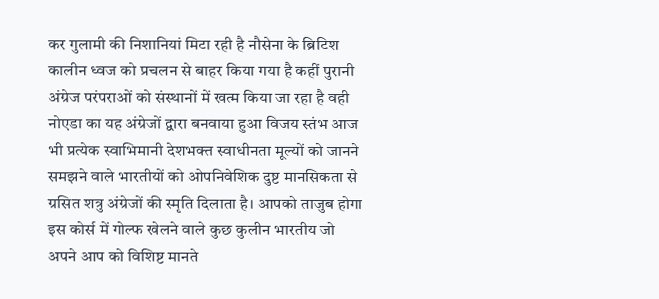कर गुलामी की निशानियां मिटा रही है नौसेना के ब्रिटिश कालीन ध्वज को प्रचलन से बाहर किया गया है कहीं पुरानी अंग्रेज परंपराओं को संस्थानों में खत्म किया जा रहा है वही नोएडा का यह अंग्रेजों द्वारा बनवाया हुआ विजय स्तंभ आज भी प्रत्येक स्वाभिमानी देशभक्त स्वाधीनता मूल्यों को जानने समझने वाले भारतीयों को ओपनिवेशिक दुष्ट मानसिकता से ग्रसित शत्रु अंग्रेजों की स्मृति दिलाता है। आपको ताजुब होगा इस कोर्स में गोल्फ खेलने वाले कुछ कुलीन भारतीय जो अपने आप को विशिष्ट मानते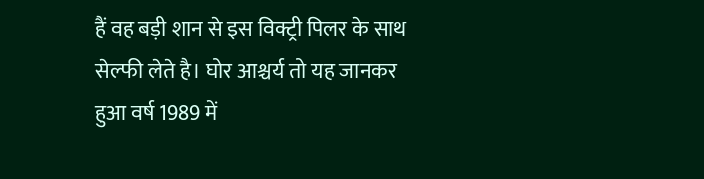हैं वह बड़ी शान से इस विक्ट्री पिलर के साथ सेल्फी लेते है। घोर आश्चर्य तो यह जानकर हुआ वर्ष 1989 में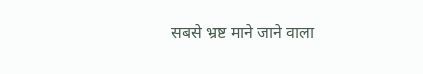सबसे भ्रष्ट माने जाने वाला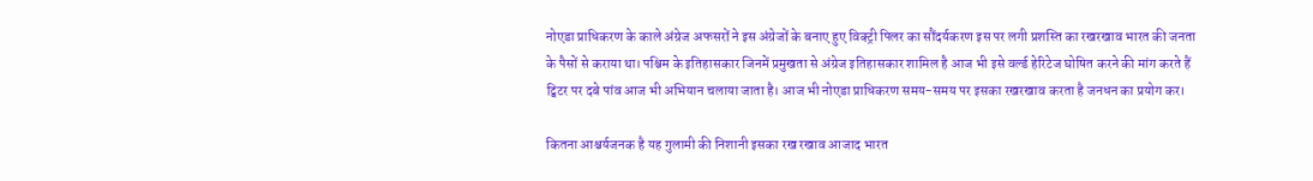नोएडा प्राधिकरण के काले अंग्रेज अफसरों ने इस अंग्रेजों के बनाए हुए विक्ट्री पिलर का सौंदर्यकरण इस पर लगी प्रशस्ति का रखरखाव भारत की जनता के पैसों से कराया था। पश्चिम के इतिहासकार जिनमें प्रमुखता से अंग्रेज इतिहासकार शामिल है आज भी इसे वर्ल्ड हेरिटेज घोषित करने की मांग करते हैं ट्विटर पर दबे पांव आज भी अभियान चलाया जाता है। आज भी नोएडा प्राधिकरण समय-समय पर इसका रखरखाव करता है जनधन का प्रयोग कर।

कितना आश्चर्यजनक है यह गुलामी की निशानी इसका रख रखाव आजाद भारत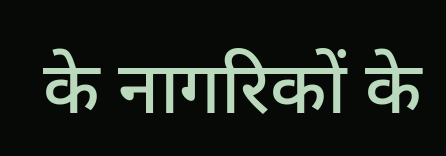के नागरिकों के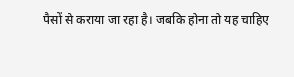पैसों से कराया जा रहा है। जबकि होना तो यह चाहिए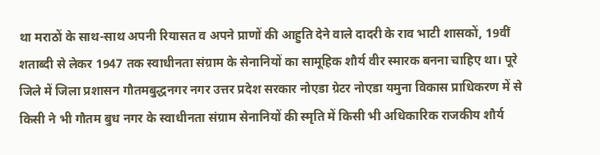था मराठों के साथ-साथ अपनी रियासत व अपने प्राणों की आहुति देने वाले दादरी के राव भाटी शासकों, 19वीं शताब्दी से लेकर 1947 तक स्वाधीनता संग्राम के सेनानियों का सामूहिक शौर्य वीर स्मारक बनना चाहिए था। पूरे जिले में जिला प्रशासन गौतमबुद्धनगर नगर उत्तर प्रदेश सरकार नोएडा ग्रेटर नोएडा यमुना विकास प्राधिकरण में से किसी ने भी गौतम बुध नगर के स्वाधीनता संग्राम सेनानियों की स्मृति में किसी भी अधिकारिक राजकीय शौर्य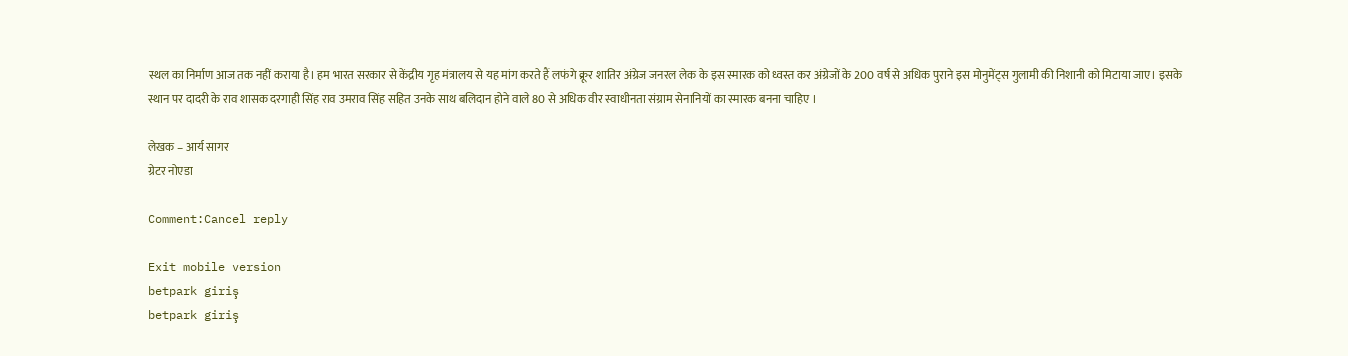स्थल का निर्माण आज तक नहीं कराया है। हम भारत सरकार से केंद्रीय गृह मंत्रालय से यह मांग करते हैं लफंगे क्रूर शातिर अंग्रेज जनरल लेक के इस स्मारक को ध्वस्त कर अंग्रेजों के 200 वर्ष से अधिक पुराने इस मोनुमेंट्स गुलामी की निशानी को मिटाया जाए। इसके स्थान पर दादरी के राव शासक दरगाही सिंह राव उमराव सिंह सहित उनके साथ बलिदान होने वाले 80 से अधिक वीर स्वाधीनता संग्राम सेनानियों का स्मारक बनना चाहिए ।

लेखक – आर्य सागर
ग्रेटर नोएडा

Comment:Cancel reply

Exit mobile version
betpark giriş
betpark giriş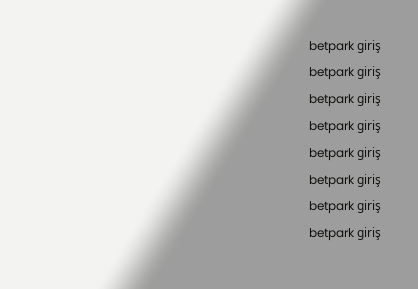betpark giriş
betpark giriş
betpark giriş
betpark giriş
betpark giriş
betpark giriş
betpark giriş
betpark giriş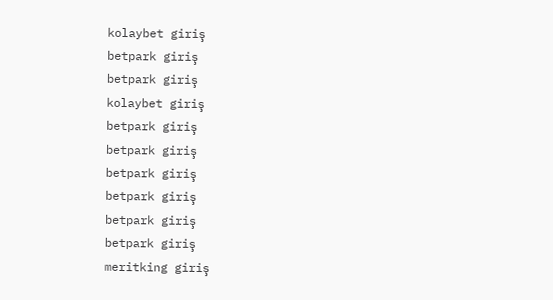kolaybet giriş
betpark giriş
betpark giriş
kolaybet giriş
betpark giriş
betpark giriş
betpark giriş
betpark giriş
betpark giriş
betpark giriş
meritking giriş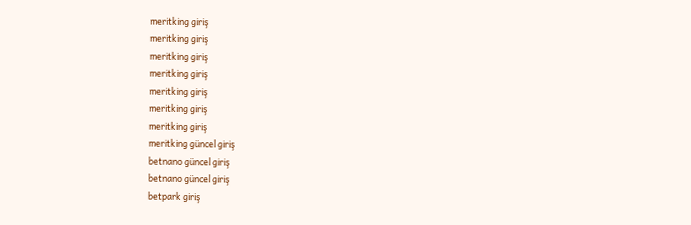meritking giriş
meritking giriş
meritking giriş
meritking giriş
meritking giriş
meritking giriş
meritking giriş
meritking güncel giriş
betnano güncel giriş
betnano güncel giriş
betpark giriş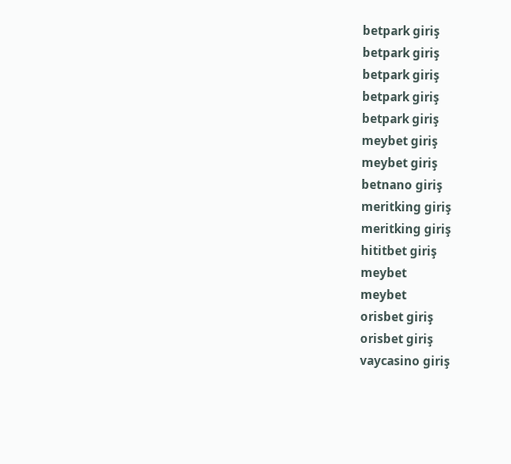betpark giriş
betpark giriş
betpark giriş
betpark giriş
betpark giriş
meybet giriş
meybet giriş
betnano giriş
meritking giriş
meritking giriş
hititbet giriş
meybet
meybet
orisbet giriş
orisbet giriş
vaycasino giriş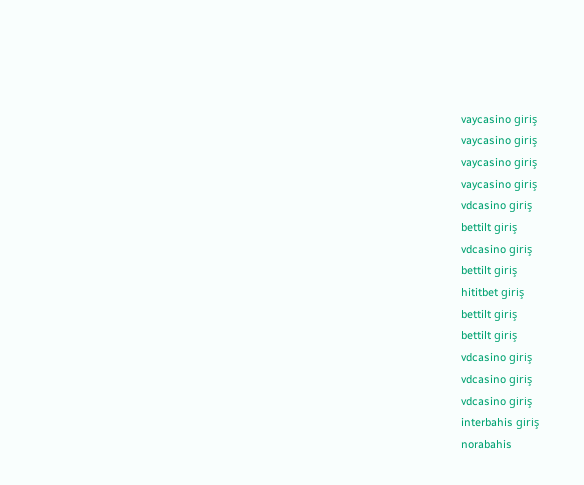vaycasino giriş
vaycasino giriş
vaycasino giriş
vaycasino giriş
vdcasino giriş
bettilt giriş
vdcasino giriş
bettilt giriş
hititbet giriş
bettilt giriş
bettilt giriş
vdcasino giriş
vdcasino giriş
vdcasino giriş
interbahis giriş
norabahis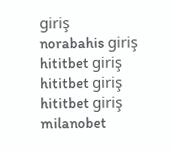giriş
norabahis giriş
hititbet giriş
hititbet giriş
hititbet giriş
milanobet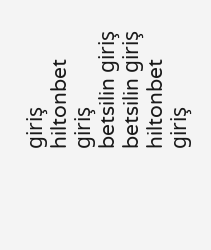giriş
hiltonbet giriş
betsilin giriş
betsilin giriş
hiltonbet giriş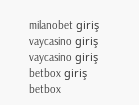milanobet giriş
vaycasino giriş
vaycasino giriş
betbox giriş
betbox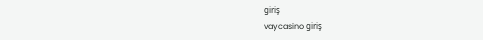giriş
vaycasino giriş